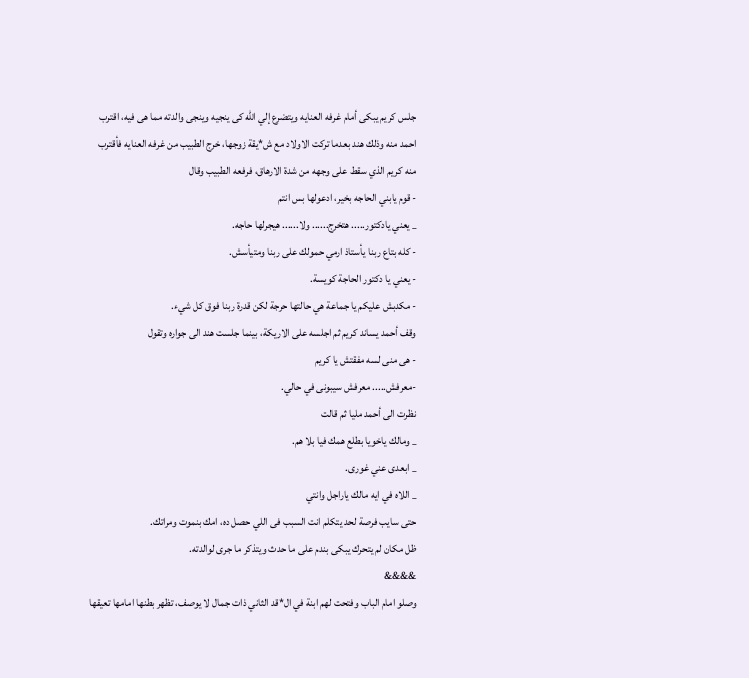جلس كريم يبكى أمام غرفه العنايه ويتضرع إلي الله كى ينجيه وينجى والدته مما هى فيه، اقترب احمد منه وذلك هند بعدما تركت الاولاد مع ش*يقة زوجها، خرج الطبيب من غرفه العنايه فأقترب منه كريم الذي سقط على وجهه من شدة الارهاق، فرفعه الطبيب وقال
- قوم يابني الحاجه بخير، ادعولها بس انتم
_ يعني يادكتور..... هتخرج...... ولا...... هيجرلها حاجه.
- كله بتاع ربنا يأستاذ ارمي حمولك على ربنا ومتيأسش.
- يعني يا دكتور الحاجة كويسة.
- مكدبش عليكم يا جماعة هي حالتها حرجة لكن قدرة ربنا فوق كل شيء.
وقف أحمد يساند كريم ثم اجلسه على الاريكة، بينما جلست هند الى جواره وتقول
- هى منى لسه مفقتش يا كريم
-معرفش..... معرفش سيبونى في حالي.
نظرت الى أحمد مليا ثم قالت
_ ومالك ياخويا بطلع همك فيا بلا هم.
_ ابعدى عني غورى.
_ اللاه في ايه مالك ياراجل وانتي
حتى سايب فرصة لحد يتكلم انت السبب فى اللي حصل ده، امك بنموت ومراتك.
ظل مكان لم يتحرك يبكى بندم على ما حدث ويتذكر ما جرى لوالدته.
&&&&
وصلو امام الباب وفتحت لهم ابنة في ال*قد الثاني ذات جمال لا يوصف، تظهر بطنها امامها تعيقها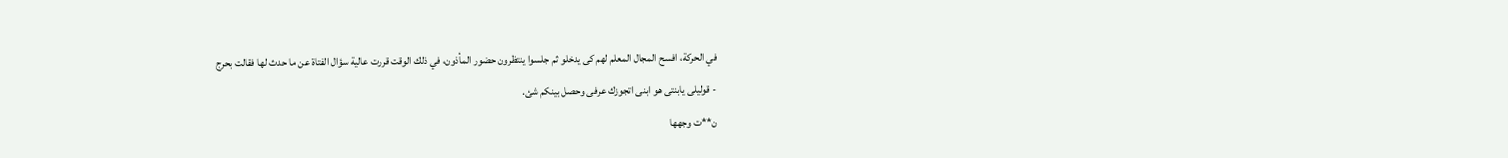في الحركة، افسح المجال المعلم لهم كى يدخلو ثم جلسوا ينتظرون حضور المأذون، في ذلك الوقت قررت عالية سؤال الفتاة عن ما حدث لها فقالت بحرج
- قوليلى يابنتى هو ابنى اتجوزك عرفى وحصل بينكم شئ.
ن**ت وجهها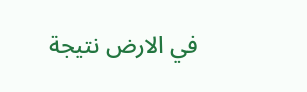في الارض نتيجة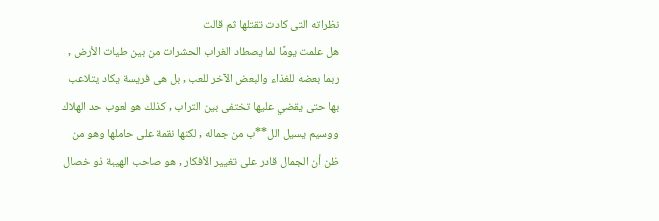نظراته التى كادت تقتلها ثم قالت
هل علمت يومًا لما يصطاد الغراب الحشرات من بين طيات الأرض , ربما بعضه للغذاء والبعض الآخر للعب , بل هى فريسة يكاد يتلاعب بها حتى يقضي عليها تختفى بين التراب , كذلك هو لعوب حد الهلاك ووسيم يسيل الل**ب من جماله , لكنها نقمة على حاملها وهو من ظن أن الجمال قادر على تغيير الأفكار , هو صاحب الهيبة ذو خصال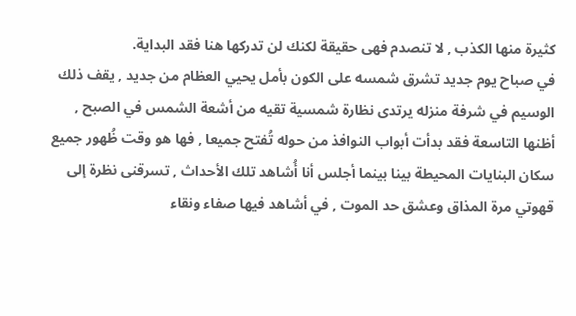كثيرة منها الكذب , لا تنصدم فهى حقيقة لكنك لن تدركها هنا فقد البداية.
في صباح يوم جديد تشرق شمسه على الكون بأمل يحيي العظام من جديد , يقف ذلك الوسيم في شرفة منزله يرتدى نظارة شمسية تقيه من أشعة الشمس في الصبح , أظنها التاسعة فقد بدأت أبواب النوافذ من حوله تُفتح جميعا , فها هو وقت ظُهور جميع سكان البنايات المحيطة بينا بينما أجلس أنا أُشاهد تلك الأحداث , تسرقنى نظرة إلى قهوتي مرة المذاق وعشق حد الموت , في أشاهد فيها صفاء ونقاء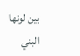بين لونها البني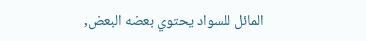المائل للسواد يحتوي بعضه البعض,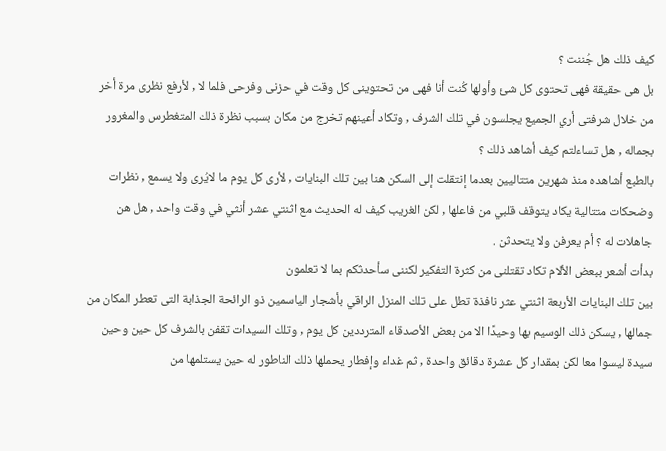كيف ذلك هل جُننت ؟
بل هى حقيقة فهى تحتوى كل شئ وأولها كُنت أنا فهى من تحتوينى كل وقت في حزنى وفرحى فلما لا , لأرفع نظرى مرة أخر من خلال شرفتى أري الجميع يجلسون في تلك الشرف , وتكاد أعينهم تخرج من مكان بسبب نظرة ذلك المتغطرس والمغرور بجماله , هل تساءلتم كيف أشاهد ذلك ؟
بالطبع أشاهده منذ شهرين متتاليين بعدما إنتقلت إلى السكن هنا بين تلك البنايات , لأرى كل يوم ما لايُرى ولا يسمع , نظرات وضحكات متتالية يكاد يتوقف قلبي من فاعلها , لكن الغريب كيف له الحديث مع اثنتي عشر أنثي في وقت واحد , هل هن جاهلات له ؟ أم يعرفن ولا يتحدثن .
بدأت أشعر ببعض الألام تكاد تقتلنى من كثرة التفكير لكننى سأحدثكم بما لا تعلمون
بين تلك البنايات الأربعة اثنتي عثر نافذة تطل على تلك المنزل الراقي بأشجار الياسمين ذو الرائحة الجذابة التى تعطر المكان من جمالها , يسكن ذلك الوسيم بها وحيدًا الا من بعض الأصدقاء المترددين كل يوم , وتلك السيدات تقفن بالشرف كل حين وحين سيدة ليسوا معا لكن بمقدار كل عشرة دقائق واحدة , ثم غداء وإفطار يحملها ذلك الناطور له حين يستلمها من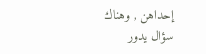إحداهن , وهناك سؤال يدور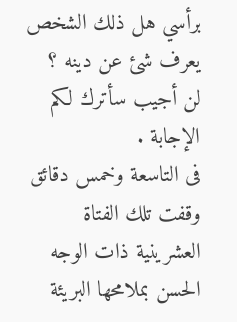برأسي هل ذلك الشخص يعرف شئ عن دينه ؟
لن أجيب سأترك لكم الإجابة .
فى التاسعة وخمس دقائق وقفت تلك الفتاة العشرينية ذات الوجه الحسن بملامحها البريئة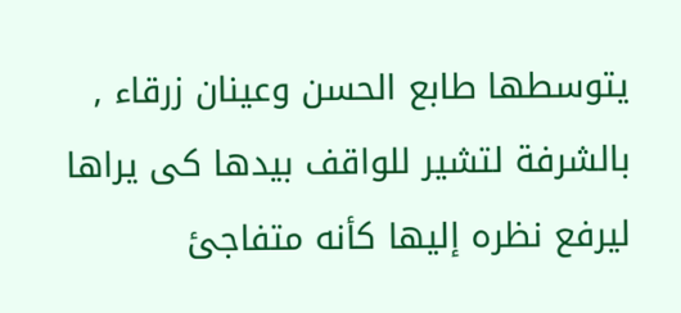يتوسطها طابع الحسن وعينان زرقاء , بالشرفة لتشير للواقف بيدها كى يراها ليرفع نظره إليها كأنه متفاجئ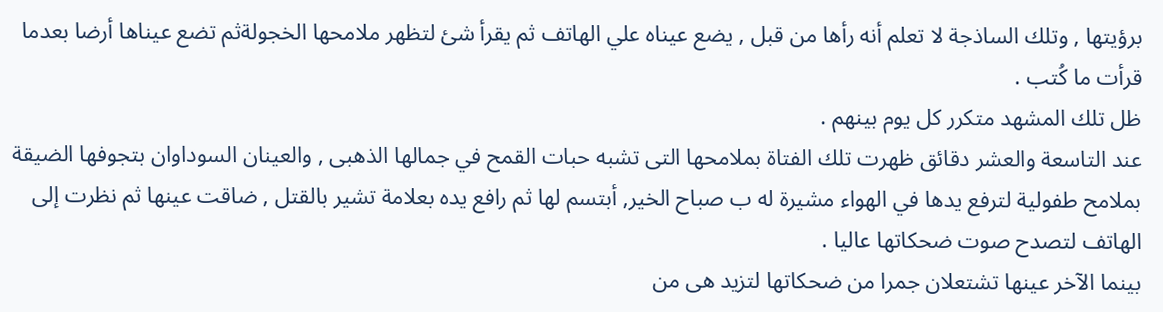برؤيتها , وتلك الساذجة لا تعلم أنه رأها من قبل , يضع عيناه علي الهاتف ثم يقرأ شئ لتظهر ملامحها الخجولةثم تضع عيناها أرضا بعدما قرأت ما كُتب .
ظل تلك المشهد متكرر كل يوم بينهم .
عند التاسعة والعشر دقائق ظهرت تلك الفتاة بملامحها التى تشبه حبات القمح في جمالها الذهبى , والعينان السوداوان بتجوفها الضيقة بملامح طفولية لترفع يدها في الهواء مشيرة له ب صباح الخير, أبتسم لها ثم رافع يده بعلامة تشير بالقتل , ضاقت عينها ثم نظرت إلى الهاتف لتصدح صوت ضحكاتها عاليا .
بينما الآخر عينها تشتعلان جمرا من ضحكاتها لتزيد هى من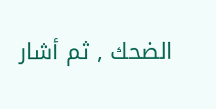الضحك , ثم أشار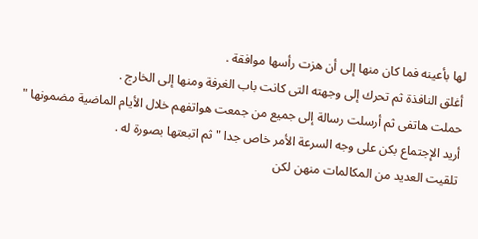لها بأعينه فما كان منها إلى أن هزت رأسها موافقة .
أغلق النافذة ثم تحرك إلى وجهته التى كانت باب الغرفة ومنها إلى الخارج .
حملت هاتفى ثم أرسلت رسالة إلى جميع من جمعت هواتفهم خلال الأيام الماضية مضمونها " أريد الإجتماع بكن على وجه السرعة الأمر خاص جدا " ثم اتبعتها بصورة له .
تلقيت العديد من المكالمات منهن لكن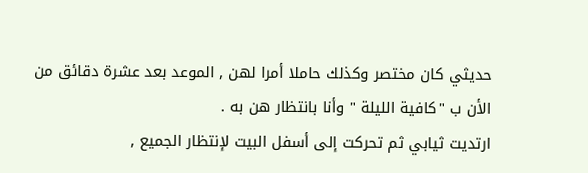حديثي كان مختصر وكذلك حاملا أمرا لهن , الموعد بعد عشرة دقائق من الأن ب "كافية الليلة " وأنا بانتظار هن به .
ارتديت ثيابي ثم تحركت إلى أسفل البيت لإنتظار الجميع ,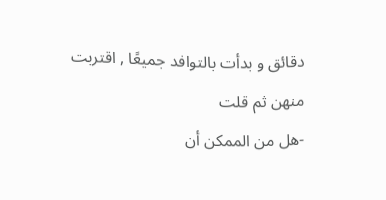دقائق و بدأت بالتوافد جميعًا , اقتربت منهن ثم قلت
-هل من الممكن أن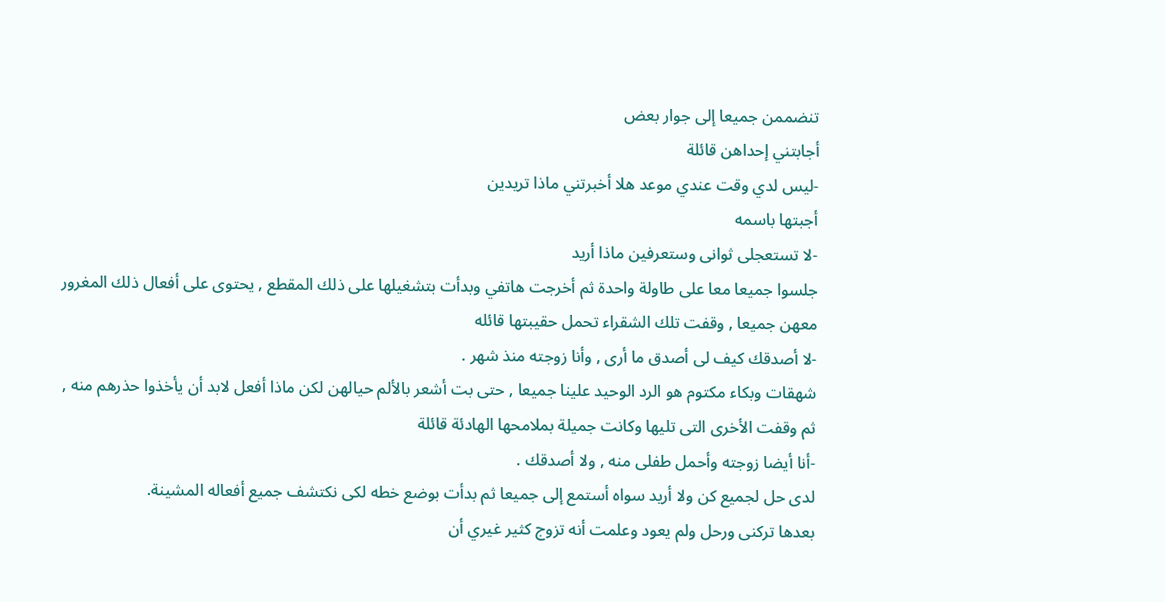تنضممن جميعا إلى جوار بعض
أجابتني إحداهن قائلة
-ليس لدي وقت عندي موعد هلا أخبرتني ماذا تريدين
أجبتها باسمه
-لا تستعجلى ثوانى وستعرفين ماذا أريد
جلسوا جميعا معا على طاولة واحدة ثم أخرجت هاتفي وبدأت بتشغيلها على ذلك المقطع , يحتوى على أفعال ذلك المغرور معهن جميعا , وقفت تلك الشقراء تحمل حقيبتها قائله
-لا أصدقك كيف لى أصدق ما أرى , وأنا زوجته منذ شهر .
شهقات وبكاء مكتوم هو الرد الوحيد علينا جميعا , حتى بت أشعر بالألم حيالهن لكن ماذا أفعل لابد أن يأخذوا حذرهم منه , ثم وقفت الأخرى التى تليها وكانت جميلة بملامحها الهادئة قائلة
-أنا أيضا زوجته وأحمل طفلى منه , ولا أصدقك .
لدى حل لجميع كن ولا أريد سواه أستمع إلى جميعا ثم بدأت بوضع خطه لكى نكتشف جميع أفعاله المشينة.
بعدها تركنى ورحل ولم يعود وعلمت أنه تزوج كثير غيري أن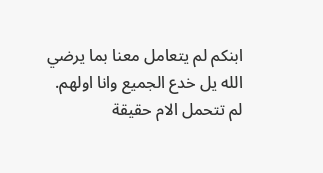ابنكم لم يتعامل معنا بما يرضي الله يل خدع الجميع وانا اولهم.
لم تتحمل الام حقيقة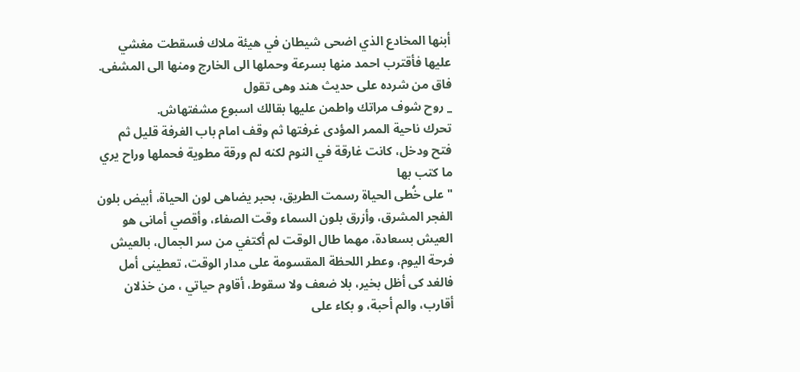أبنها المخادع الذي اضحى شيطان في هيئة ملاك فسقطت مغشي عليها فأقترب احمد منها بسرعة وحملها الى الخارج ومنها الى المشفى.
فاق من شرده على حديث هند وهى تقول
_ روح شوف مراتك واطمن عليها بقالك اسبوع مشفتهاش.
تحرك ناحية الممر المؤدى غرفتها ثم وقف امام باب الغرفة قليل ثم فتح ودخل، كانت غارقة في النوم لكنه لم ورقة مطوية فحملها وراح يري ما كتب بها
"على خُطى الحياة رسمت الطريق، بحبر يضاهى لون الحياة، أبيض بلون الفجر المشرق، وأزرق بلون السماء وقت الصفاء، وأقصي أمانى هو العيش بسعادة، مهما طال الوقت لم أكتفي من سر الجمال، بالعيش فرحة اليوم، وعطر اللحظة المقسومة على مدار الوقت، تعطينى أمل فالغد كى أظل بخير، بلا ضعف ولا سقوط، أقاوم حياتي ، من خذلان أقارب، والم أحبة، و بكاء على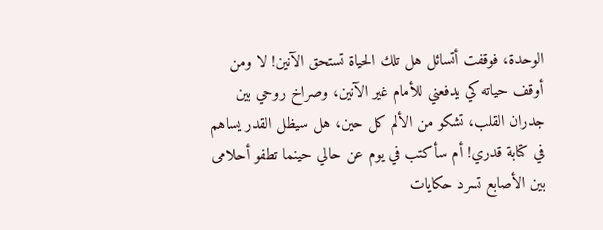الوحدة، فوقفت أتسائل هل تلك الحياة تستحق الآنين! لا ومن أوقف حياته كي يدفعني للأمام غير الآنين، وصراخ روحي بين جدران القلب، تشكو من الألم كل حين، هل سيظل القدر يساهم في كتابة قدري! أم سأكتب في يوم عن حالي حينما تطفو أحلامى بين الأصابع تسرد حكايات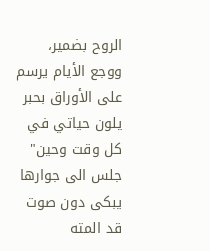الروح بضمير، ووجع الأيام يرسم على الأوراق بحبر يلون حياتي في كل وقت وحين"
جلس الى جوارها يبكى دون صوت قد المته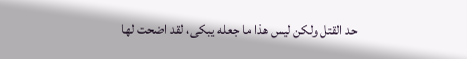حد القتل ولكن ليس هذا ما جعله يبكى، لقد اضحت لها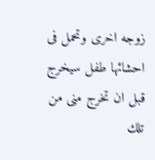زوجه اخرى وتحمل فى احشائها طفل سيخرج قبل ان تخرج منى من تلك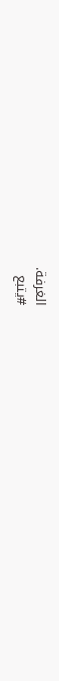الغرفة.
#يتبع